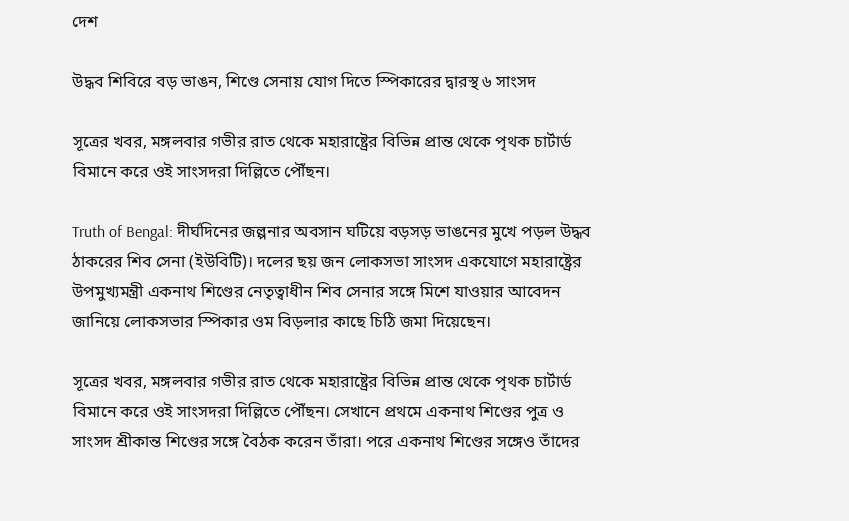দেশ

উদ্ধব শিবিরে বড় ভাঙন, শিণ্ডে সেনায় যোগ দিতে স্পিকারের দ্বারস্থ ৬ সাংসদ

সূত্রের খবর, মঙ্গলবার গভীর রাত থেকে মহারাষ্ট্রের বিভিন্ন প্রান্ত থেকে পৃথক চার্টার্ড বিমানে করে ওই সাংসদরা দিল্লিতে পৌঁছন।

Truth of Bengal: দীর্ঘদিনের জল্পনার অবসান ঘটিয়ে বড়সড় ভাঙনের মুখে পড়ল উদ্ধব ঠাকরের শিব সেনা (ইউবিটি)। দলের ছয় জন লোকসভা সাংসদ একযোগে মহারাষ্ট্রের উপমুখ্যমন্ত্রী একনাথ শিণ্ডের নেতৃত্বাধীন শিব সেনার সঙ্গে মিশে যাওয়ার আবেদন জানিয়ে লোকসভার স্পিকার ওম বিড়লার কাছে চিঠি জমা দিয়েছেন।

সূত্রের খবর, মঙ্গলবার গভীর রাত থেকে মহারাষ্ট্রের বিভিন্ন প্রান্ত থেকে পৃথক চার্টার্ড বিমানে করে ওই সাংসদরা দিল্লিতে পৌঁছন। সেখানে প্রথমে একনাথ শিণ্ডের পুত্র ও সাংসদ শ্রীকান্ত শিণ্ডের সঙ্গে বৈঠক করেন তাঁরা। পরে একনাথ শিণ্ডের সঙ্গেও তাঁদের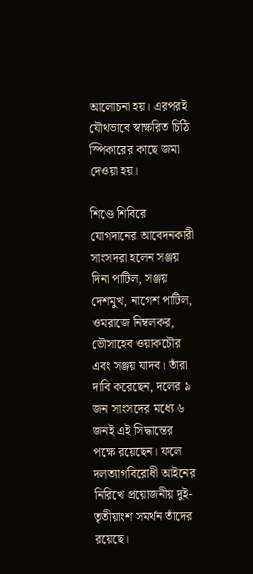আলোচনা হয়। এরপরই যৌথভাবে স্বাক্ষরিত চিঠি স্পিকারের কাছে জমা দেওয়া হয়।

শিণ্ডে শিবিরে যোগদানের আবেদনকারী সাংসদরা হলেন সঞ্জয় দিনা পাটিল, সঞ্জয় দেশমুখ, নাগেশ পাটিল, ওমরাজে নিম্বলকর, ভৌসাহেব ওয়াকচৌর এবং সঞ্জয় যাদব। তাঁরা দাবি করেছেন, দলের ৯ জন সাংসদের মধ্যে ৬ জনই এই সিদ্ধান্তের পক্ষে রয়েছেন। ফলে দলত্যাগবিরোধী আইনের নিরিখে প্রয়োজনীয় দুই-তৃতীয়াংশ সমর্থন তাঁদের রয়েছে।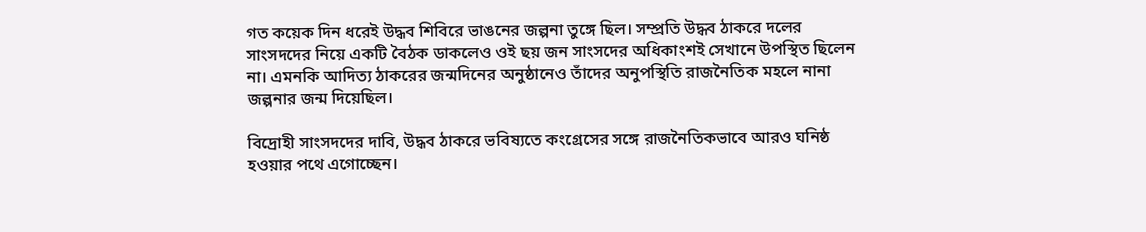গত কয়েক দিন ধরেই উদ্ধব শিবিরে ভাঙনের জল্পনা তুঙ্গে ছিল। সম্প্রতি উদ্ধব ঠাকরে দলের সাংসদদের নিয়ে একটি বৈঠক ডাকলেও ওই ছয় জন সাংসদের অধিকাংশই সেখানে উপস্থিত ছিলেন না। এমনকি আদিত্য ঠাকরের জন্মদিনের অনুষ্ঠানেও তাঁদের অনুপস্থিতি রাজনৈতিক মহলে নানা জল্পনার জন্ম দিয়েছিল।

বিদ্রোহী সাংসদদের দাবি, উদ্ধব ঠাকরে ভবিষ্যতে কংগ্রেসের সঙ্গে রাজনৈতিকভাবে আরও ঘনিষ্ঠ হওয়ার পথে এগোচ্ছেন।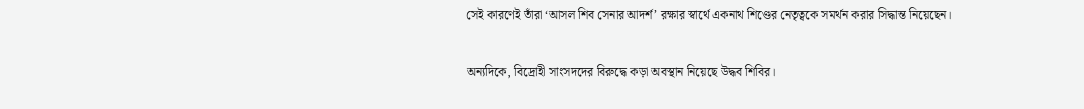সেই কারণেই তাঁরা ‘আসল শিব সেনার আদর্শ’ রক্ষার স্বার্থে একনাথ শিণ্ডের নেতৃত্বকে সমর্থন করার সিদ্ধান্ত নিয়েছেন।

অন্যদিকে, বিদ্রোহী সাংসদদের বিরুদ্ধে কড়া অবস্থান নিয়েছে উদ্ধব শিবির।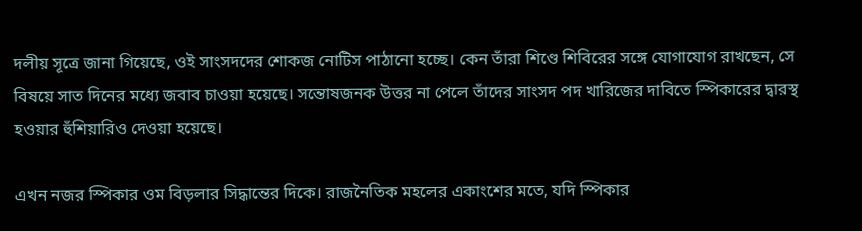দলীয় সূত্রে জানা গিয়েছে, ওই সাংসদদের শোকজ নোটিস পাঠানো হচ্ছে। কেন তাঁরা শিণ্ডে শিবিরের সঙ্গে যোগাযোগ রাখছেন, সে বিষয়ে সাত দিনের মধ্যে জবাব চাওয়া হয়েছে। সন্তোষজনক উত্তর না পেলে তাঁদের সাংসদ পদ খারিজের দাবিতে স্পিকারের দ্বারস্থ হওয়ার হুঁশিয়ারিও দেওয়া হয়েছে।

এখন নজর স্পিকার ওম বিড়লার সিদ্ধান্তের দিকে। রাজনৈতিক মহলের একাংশের মতে, যদি স্পিকার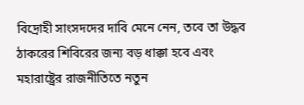বিদ্রোহী সাংসদদের দাবি মেনে নেন, তবে তা উদ্ধব ঠাকরের শিবিরের জন্য বড় ধাক্কা হবে এবং মহারাষ্ট্রের রাজনীতিতে নতুন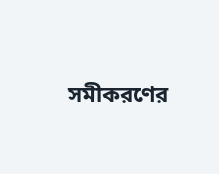সমীকরণের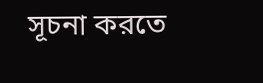সূচনা করতে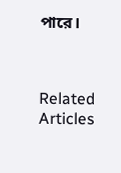পারে।



Related Articles